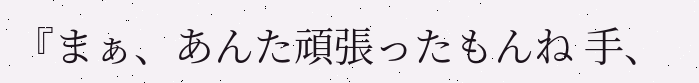『まぁ、あんた頑張ったもんね 手、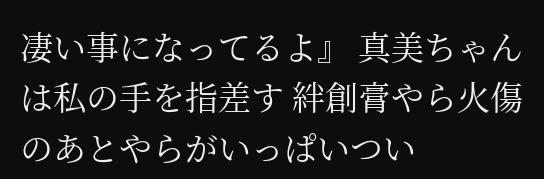凄い事になってるよ』 真美ちゃんは私の手を指差す 絆創膏やら火傷のあとやらがいっぱいつい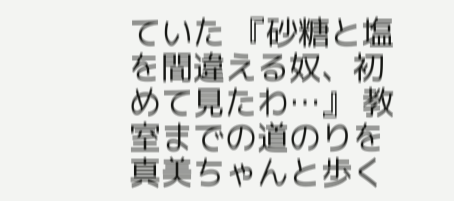ていた 『砂糖と塩を間違える奴、初めて見たわ…』 教室までの道のりを真美ちゃんと歩く